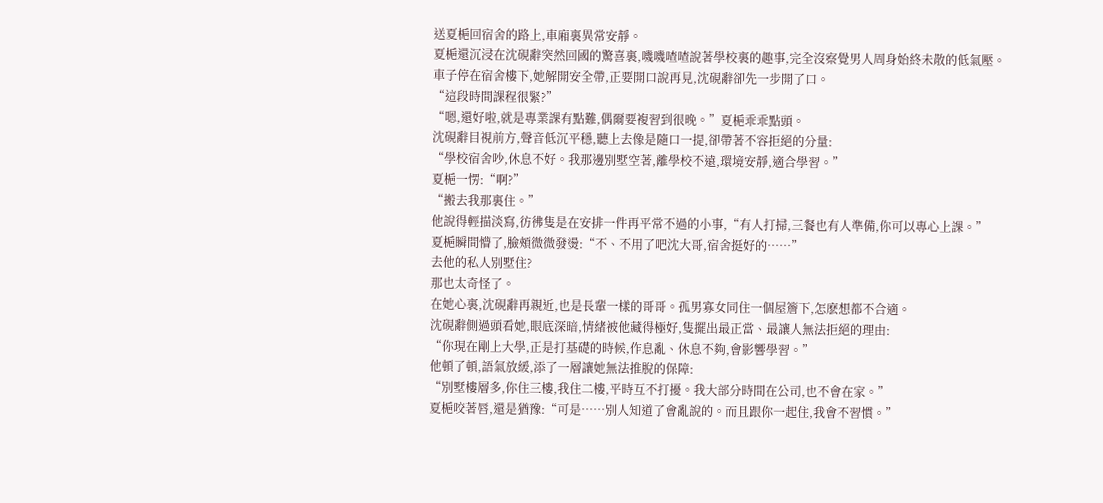送夏梔回宿舍的路上,車廂裏異常安靜。
夏梔還沉浸在沈硯辭突然回國的驚喜裏,嘰嘰喳喳說著學校裏的趣事,完全沒察覺男人周身始終未散的低氣壓。
車子停在宿舍樓下,她解開安全帶,正要開口說再見,沈硯辭卻先一步開了口。
“這段時間課程很緊?”
“嗯,還好啦,就是專業課有點難,偶爾要複習到很晚。”夏梔乖乖點頭。
沈硯辭目視前方,聲音低沉平穩,聽上去像是隨口一提,卻帶著不容拒絕的分量:
“學校宿舍吵,休息不好。我那邊別墅空著,離學校不遠,環境安靜,適合學習。”
夏梔一愣:“啊?”
“搬去我那裏住。”
他說得輕描淡寫,彷彿隻是在安排一件再平常不過的小事,“有人打掃,三餐也有人準備,你可以專心上課。”
夏梔瞬間懵了,臉頰微微發燙:“不、不用了吧沈大哥,宿舍挺好的……”
去他的私人別墅住?
那也太奇怪了。
在她心裏,沈硯辭再親近,也是長輩一樣的哥哥。孤男寡女同住一個屋簷下,怎麽想都不合適。
沈硯辭側過頭看她,眼底深暗,情緒被他藏得極好,隻擺出最正當、最讓人無法拒絕的理由:
“你現在剛上大學,正是打基礎的時候,作息亂、休息不夠,會影響學習。”
他頓了頓,語氣放緩,添了一層讓她無法推脫的保障:
“別墅樓層多,你住三樓,我住二樓,平時互不打擾。我大部分時間在公司,也不會在家。”
夏梔咬著唇,還是猶豫:“可是……別人知道了會亂說的。而且跟你一起住,我會不習慣。”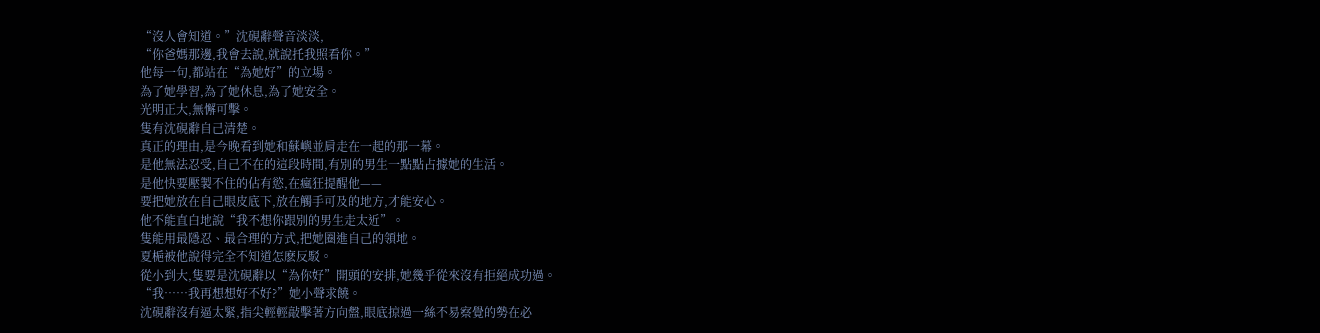“沒人會知道。”沈硯辭聲音淡淡,
“你爸媽那邊,我會去說,就說托我照看你。”
他每一句,都站在“為她好”的立場。
為了她學習,為了她休息,為了她安全。
光明正大,無懈可擊。
隻有沈硯辭自己清楚。
真正的理由,是今晚看到她和蘇嶼並肩走在一起的那一幕。
是他無法忍受,自己不在的這段時間,有別的男生一點點占據她的生活。
是他快要壓製不住的佔有慾,在瘋狂提醒他——
要把她放在自己眼皮底下,放在觸手可及的地方,才能安心。
他不能直白地說“我不想你跟別的男生走太近”。
隻能用最隱忍、最合理的方式,把她圈進自己的領地。
夏梔被他說得完全不知道怎麽反駁。
從小到大,隻要是沈硯辭以“為你好”開頭的安排,她幾乎從來沒有拒絕成功過。
“我……我再想想好不好?”她小聲求饒。
沈硯辭沒有逼太緊,指尖輕輕敲擊著方向盤,眼底掠過一絲不易察覺的勢在必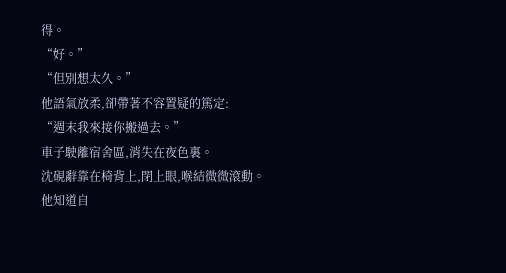得。
“好。”
“但別想太久。”
他語氣放柔,卻帶著不容置疑的篤定:
“週末我來接你搬過去。”
車子駛離宿舍區,消失在夜色裏。
沈硯辭靠在椅背上,閉上眼,喉結微微滾動。
他知道自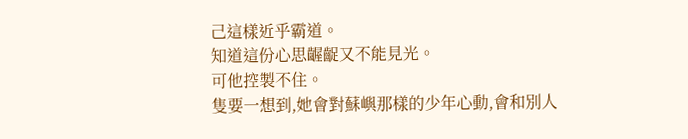己這樣近乎霸道。
知道這份心思齷齪又不能見光。
可他控製不住。
隻要一想到,她會對蘇嶼那樣的少年心動,會和別人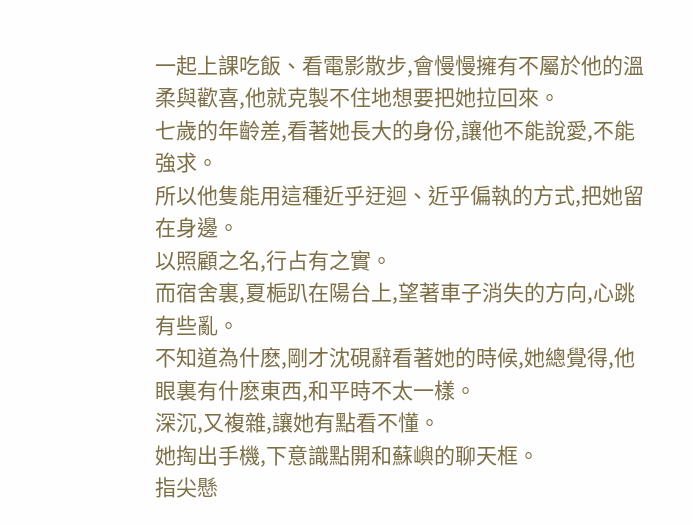一起上課吃飯、看電影散步,會慢慢擁有不屬於他的溫柔與歡喜,他就克製不住地想要把她拉回來。
七歲的年齡差,看著她長大的身份,讓他不能說愛,不能強求。
所以他隻能用這種近乎迂迴、近乎偏執的方式,把她留在身邊。
以照顧之名,行占有之實。
而宿舍裏,夏梔趴在陽台上,望著車子消失的方向,心跳有些亂。
不知道為什麽,剛才沈硯辭看著她的時候,她總覺得,他眼裏有什麽東西,和平時不太一樣。
深沉,又複雜,讓她有點看不懂。
她掏出手機,下意識點開和蘇嶼的聊天框。
指尖懸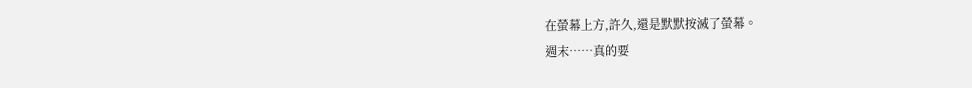在螢幕上方,許久,還是默默按滅了螢幕。
週末……真的要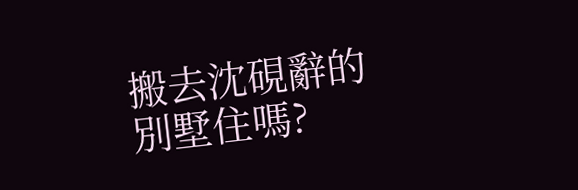搬去沈硯辭的別墅住嗎?